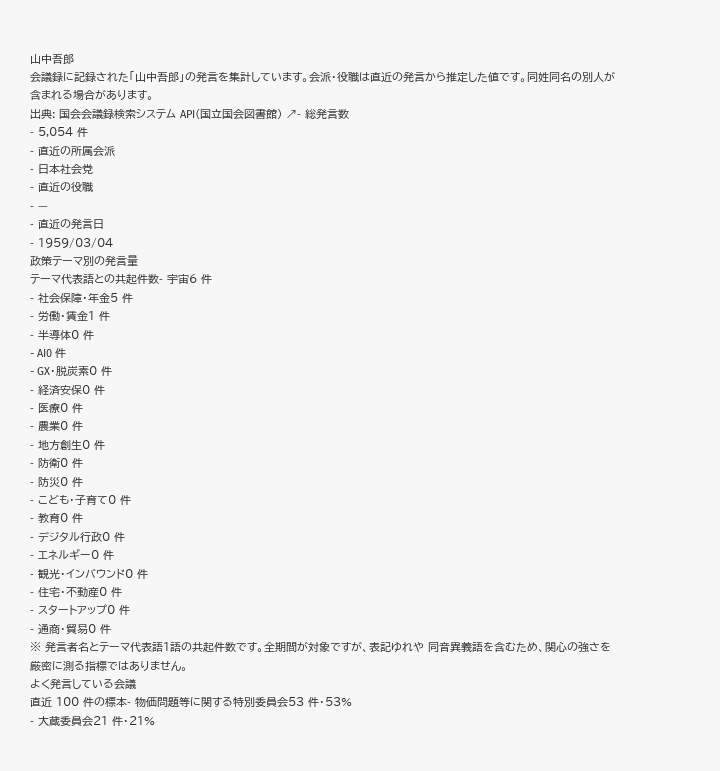山中吾郎
会議録に記録された「山中吾郎」の発言を集計しています。会派・役職は直近の発言から推定した値です。同姓同名の別人が含まれる場合があります。
出典: 国会会議録検索システム API(国立国会図書館) ↗- 総発言数
- 5,054 件
- 直近の所属会派
- 日本社会党
- 直近の役職
- —
- 直近の発言日
- 1959/03/04
政策テーマ別の発言量
テーマ代表語との共起件数- 宇宙6 件
- 社会保障・年金5 件
- 労働・賃金1 件
- 半導体0 件
- AI0 件
- GX・脱炭素0 件
- 経済安保0 件
- 医療0 件
- 農業0 件
- 地方創生0 件
- 防衛0 件
- 防災0 件
- こども・子育て0 件
- 教育0 件
- デジタル行政0 件
- エネルギー0 件
- 観光・インバウンド0 件
- 住宅・不動産0 件
- スタートアップ0 件
- 通商・貿易0 件
※ 発言者名とテーマ代表語1語の共起件数です。全期間が対象ですが、表記ゆれや 同音異義語を含むため、関心の強さを厳密に測る指標ではありません。
よく発言している会議
直近 100 件の標本- 物価問題等に関する特別委員会53 件・53%
- 大蔵委員会21 件・21%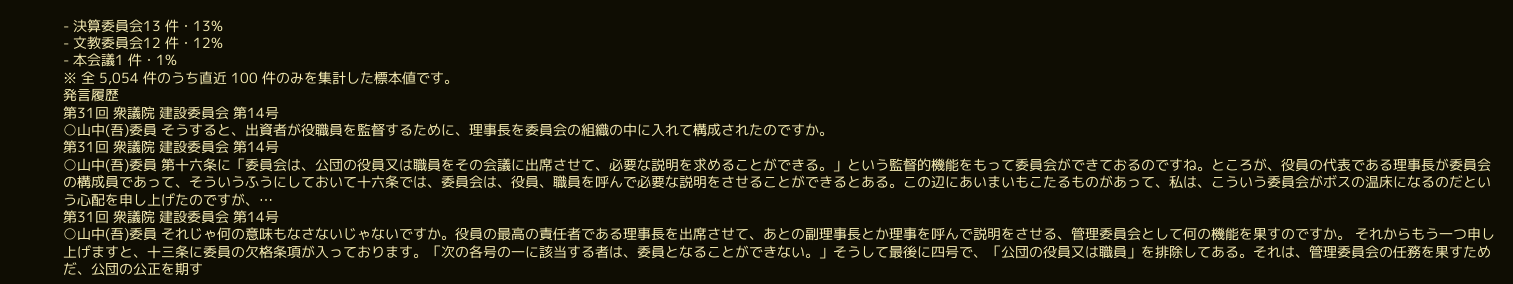- 決算委員会13 件・13%
- 文教委員会12 件・12%
- 本会議1 件・1%
※ 全 5,054 件のうち直近 100 件のみを集計した標本値です。
発言履歴
第31回 衆議院 建設委員会 第14号
○山中(吾)委員 そうすると、出資者が役職員を監督するために、理事長を委員会の組織の中に入れて構成されたのですか。
第31回 衆議院 建設委員会 第14号
○山中(吾)委員 第十六条に「委員会は、公団の役員又は職員をその会議に出席させて、必要な説明を求めることができる。」という監督的機能をもって委員会ができておるのですね。ところが、役員の代表である理事長が委員会の構成員であって、そういうふうにしておいて十六条では、委員会は、役員、職員を呼んで必要な説明をさせることができるとある。この辺にあいまいもこたるものがあって、私は、こういう委員会がボスの温床になるのだという心配を申し上げたのですが、…
第31回 衆議院 建設委員会 第14号
○山中(吾)委員 それじゃ何の意味もなさないじゃないですか。役員の最高の責任者である理事長を出席させて、あとの副理事長とか理事を呼んで説明をさせる、管理委員会として何の機能を果すのですか。 それからもう一つ申し上げますと、十三条に委員の欠格条項が入っております。「次の各号の一に該当する者は、委員となることができない。」そうして最後に四号で、「公団の役員又は職員」を排除してある。それは、管理委員会の任務を果すためだ、公団の公正を期す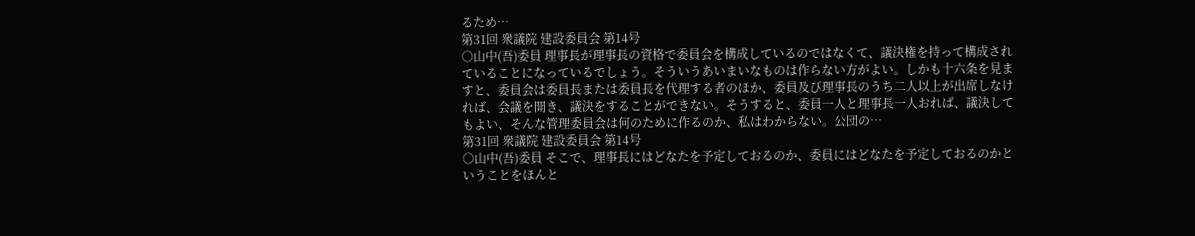るため…
第31回 衆議院 建設委員会 第14号
○山中(吾)委員 理事長が理事長の資格で委員会を構成しているのではなくて、議決権を持って構成されていることになっているでしょう。そういうあいまいなものは作らない方がよい。しかも十六条を見ますと、委員会は委員長または委員長を代理する者のほか、委員及び理事長のうち二人以上が出席しなければ、会議を開き、議決をすることができない。そうすると、委員一人と理事長一人おれば、議決してもよい、そんな管理委員会は何のために作るのか、私はわからない。公団の…
第31回 衆議院 建設委員会 第14号
○山中(吾)委員 そこで、理事長にはどなたを予定しておるのか、委員にはどなたを予定しておるのかということをほんと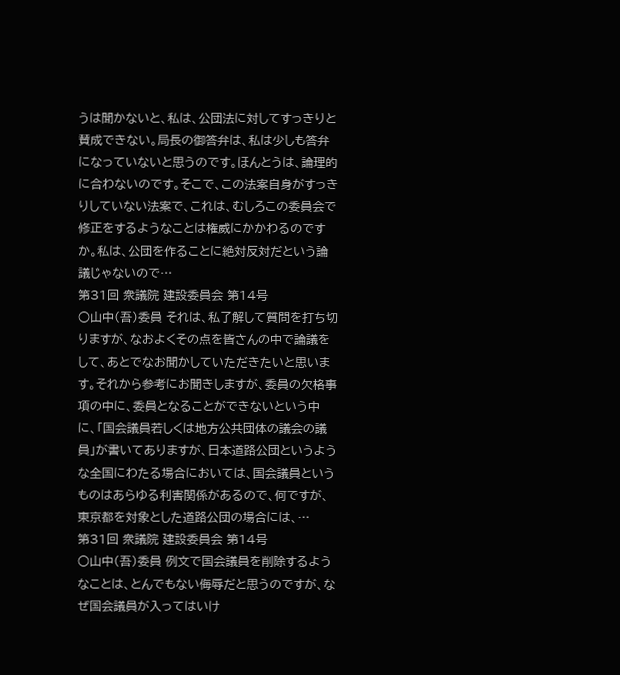うは聞かないと、私は、公団法に対してすっきりと賛成できない。局長の御答弁は、私は少しも答弁になっていないと思うのです。ほんとうは、論理的に合わないのです。そこで、この法案自身がすっきりしていない法案で、これは、むしろこの委員会で修正をするようなことは権威にかかわるのですか。私は、公団を作ることに絶対反対だという論議じゃないので…
第31回 衆議院 建設委員会 第14号
○山中(吾)委員 それは、私了解して質問を打ち切りますが、なおよくその点を皆さんの中で論議をして、あとでなお聞かしていただきたいと思います。それから参考にお聞きしますが、委員の欠格事項の中に、委員となることができないという中に、「国会議員若しくは地方公共団体の議会の議員」が書いてありますが、日本道路公団というような全国にわたる場合においては、国会議員というものはあらゆる利害関係があるので、何ですが、東京都を対象とした道路公団の場合には、…
第31回 衆議院 建設委員会 第14号
○山中(吾)委員 例文で国会議員を削除するようなことは、とんでもない侮辱だと思うのですが、なぜ国会議員が入ってはいけ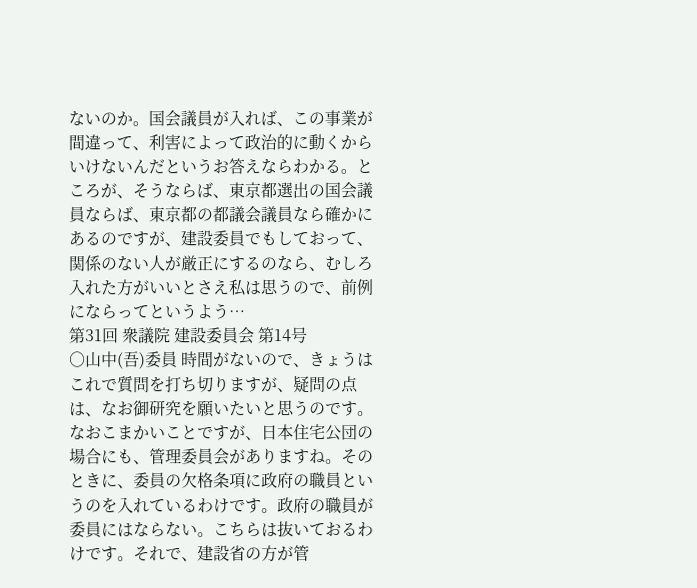ないのか。国会議員が入れば、この事業が間違って、利害によって政治的に動くからいけないんだというお答えならわかる。ところが、そうならば、東京都選出の国会議員ならば、東京都の都議会議員なら確かにあるのですが、建設委員でもしておって、関係のない人が厳正にするのなら、むしろ入れた方がいいとさえ私は思うので、前例にならってというよう…
第31回 衆議院 建設委員会 第14号
○山中(吾)委員 時間がないので、きょうはこれで質問を打ち切りますが、疑問の点は、なお御研究を願いたいと思うのです。なおこまかいことですが、日本住宅公団の場合にも、管理委員会がありますね。そのときに、委員の欠格条項に政府の職員というのを入れているわけです。政府の職員が委員にはならない。こちらは抜いておるわけです。それで、建設省の方が管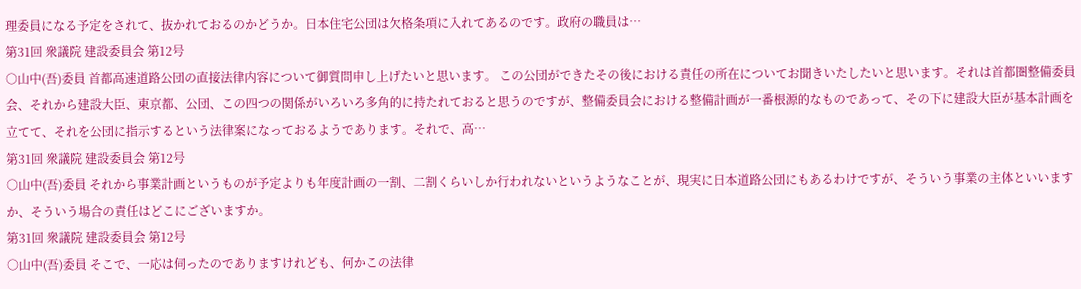理委員になる予定をされて、抜かれておるのかどうか。日本住宅公団は欠格条項に入れてあるのです。政府の職員は…
第31回 衆議院 建設委員会 第12号
○山中(吾)委員 首都高速道路公団の直接法律内容について御質問申し上げたいと思います。 この公団ができたその後における責任の所在についてお聞きいたしたいと思います。それは首都圏整備委員会、それから建設大臣、東京都、公団、この四つの関係がいろいろ多角的に持たれておると思うのですが、整備委員会における整備計画が一番根源的なものであって、その下に建設大臣が基本計画を立てて、それを公団に指示するという法律案になっておるようであります。それで、高…
第31回 衆議院 建設委員会 第12号
○山中(吾)委員 それから事業計画というものが予定よりも年度計画の一割、二割くらいしか行われないというようなことが、現実に日本道路公団にもあるわけですが、そういう事業の主体といいますか、そういう場合の責任はどこにございますか。
第31回 衆議院 建設委員会 第12号
○山中(吾)委員 そこで、一応は伺ったのでありますけれども、何かこの法律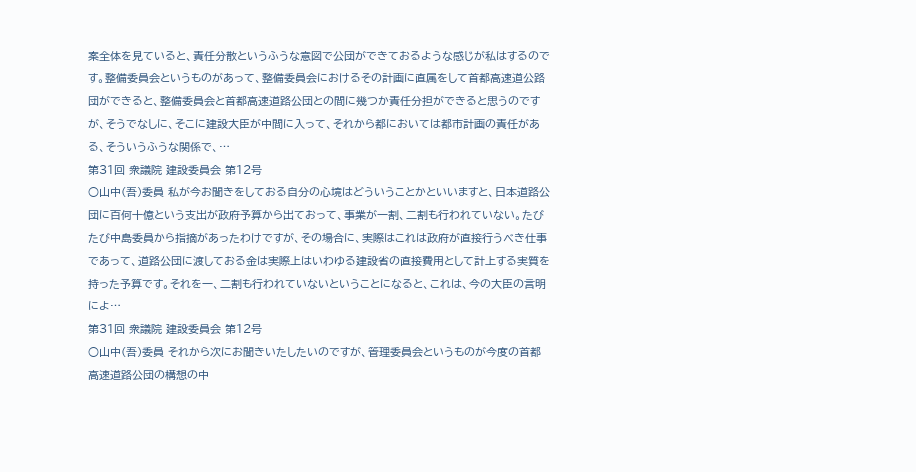案全体を見ていると、責任分散というふうな意図で公団ができておるような感じが私はするのです。整備委員会というものがあって、整備委員会におけるその計画に直属をして首都高速道公路団ができると、整備委員会と首都高速道路公団との間に幾つか責任分担ができると思うのですが、そうでなしに、そこに建設大臣が中間に入って、それから都においては都市計画の責任がある、そういうふうな関係で、…
第31回 衆議院 建設委員会 第12号
○山中(吾)委員 私が今お聞きをしておる自分の心境はどういうことかといいますと、日本道路公団に百何十億という支出が政府予算から出ておって、事業が一割、二割も行われていない。たびたび中島委員から指摘があったわけですが、その場合に、実際はこれは政府が直接行うべき仕事であって、道路公団に渡しておる金は実際上はいわゆる建設省の直接費用として計上する実質を持った予算です。それを一、二割も行われていないということになると、これは、今の大臣の言明によ…
第31回 衆議院 建設委員会 第12号
○山中(吾)委員 それから次にお聞きいたしたいのですが、管理委員会というものが今度の首都高速道路公団の構想の中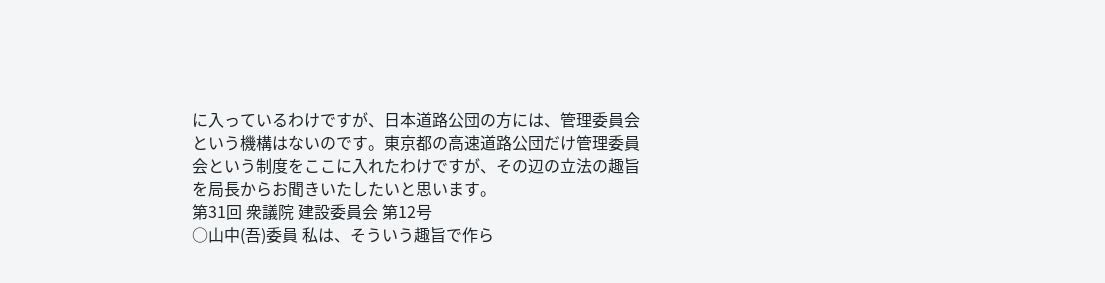に入っているわけですが、日本道路公団の方には、管理委員会という機構はないのです。東京都の高速道路公団だけ管理委員会という制度をここに入れたわけですが、その辺の立法の趣旨を局長からお聞きいたしたいと思います。
第31回 衆議院 建設委員会 第12号
○山中(吾)委員 私は、そういう趣旨で作ら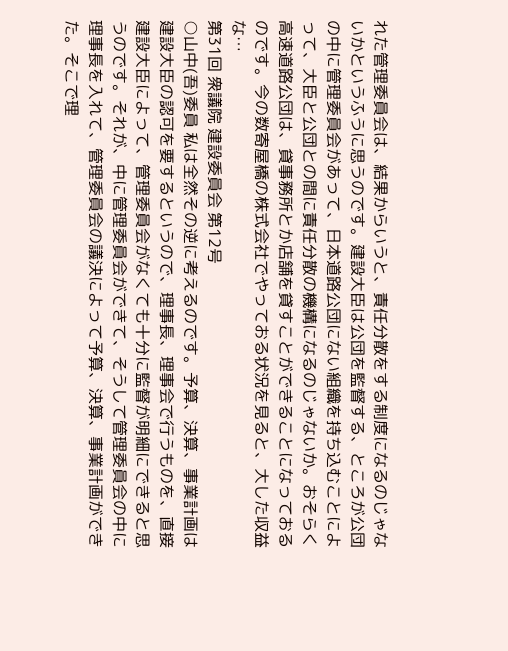れた管理委員会は、結果からいうと、責任分散をする制度になるのじゃないかというふうに思うのです。建設大臣は公団を監督する、ところが公団の中に管理委員会があって、日本道路公団にない組織を持ち込むことによって、大臣と公団との間に責任分散の機構になるのじゃないか。おそらく高速道路公団は、貸事務所とか店舗を貸すことができることになっておるのです。今の数寄屋橋の株式会社でやっておる状況を見ると、大した収益な…
第31回 衆議院 建設委員会 第12号
○山中(吾)委員 私は全然その逆に考えるのです。予算、決算、事業計画は建設大臣の認可を要するというので、理事長、理事会で行うものを、直接建設大臣によって、管理委員会がなくても十分に監督が明細にできると思うのです。それが、中に管理委員会ができて、そうして管理委員会の中に理事長を入れて、管理委員会の議決によって予算、決算、事業計画ができた。そこで理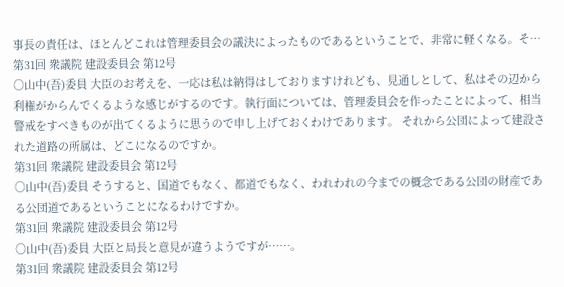事長の責任は、ほとんどこれは管理委員会の議決によったものであるということで、非常に軽くなる。そ…
第31回 衆議院 建設委員会 第12号
○山中(吾)委員 大臣のお考えを、一応は私は納得はしておりますけれども、見通しとして、私はその辺から利権がからんでくるような感じがするのです。執行面については、管理委員会を作ったことによって、相当警戒をすべきものが出てくるように思うので申し上げておくわけであります。 それから公団によって建設された道路の所属は、どこになるのですか。
第31回 衆議院 建設委員会 第12号
○山中(吾)委員 そうすると、国道でもなく、都道でもなく、われわれの今までの概念である公団の財産である公団道であるということになるわけですか。
第31回 衆議院 建設委員会 第12号
○山中(吾)委員 大臣と局長と意見が違うようですが……。
第31回 衆議院 建設委員会 第12号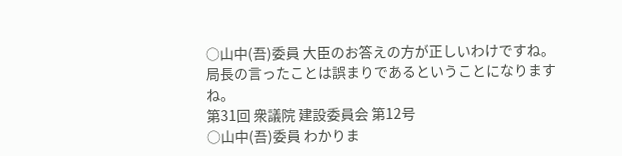○山中(吾)委員 大臣のお答えの方が正しいわけですね。局長の言ったことは誤まりであるということになりますね。
第31回 衆議院 建設委員会 第12号
○山中(吾)委員 わかりま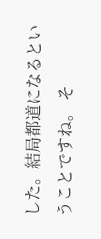した。結局都道になるということですね。 そ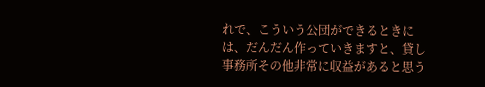れで、こういう公団ができるときには、だんだん作っていきますと、貸し事務所その他非常に収益があると思う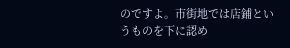のですよ。市街地では店鋪というものを下に認め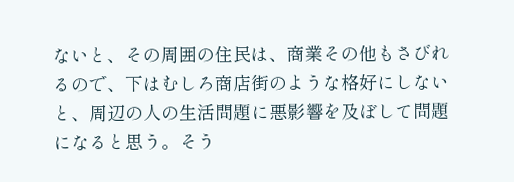ないと、その周囲の住民は、商業その他もさびれるので、下はむしろ商店街のような格好にしないと、周辺の人の生活問題に悪影響を及ぼして問題になると思う。そう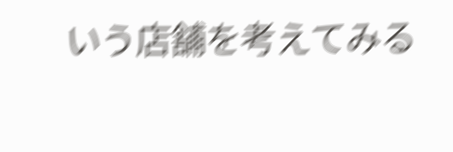いう店舗を考えてみる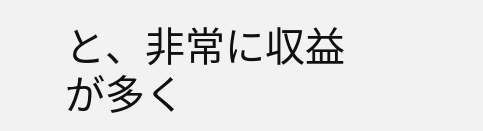と、非常に収益が多く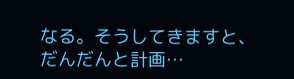なる。そうしてきますと、だんだんと計画…